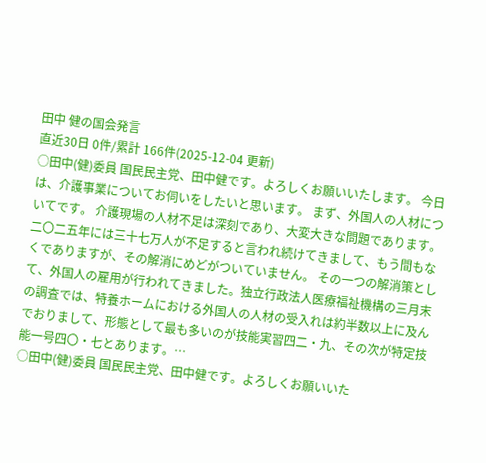田中 健の国会発言
直近30日 0件/累計 166件(2025-12-04 更新)
○田中(健)委員 国民民主党、田中健です。よろしくお願いいたします。 今日は、介護事業についてお伺いをしたいと思います。 まず、外国人の人材についてです。 介護現場の人材不足は深刻であり、大変大きな問題であります。二〇二五年には三十七万人が不足すると言われ続けてきまして、もう間もなくでありますが、その解消にめどがついていません。 その一つの解消策として、外国人の雇用が行われてきました。独立行政法人医療福祉機構の三月末の調査では、特養ホームにおける外国人の人材の受入れは約半数以上に及んでおりまして、形態として最も多いのが技能実習四二・九、その次が特定技能一号四〇・七とあります。…
○田中(健)委員 国民民主党、田中健です。よろしくお願いいた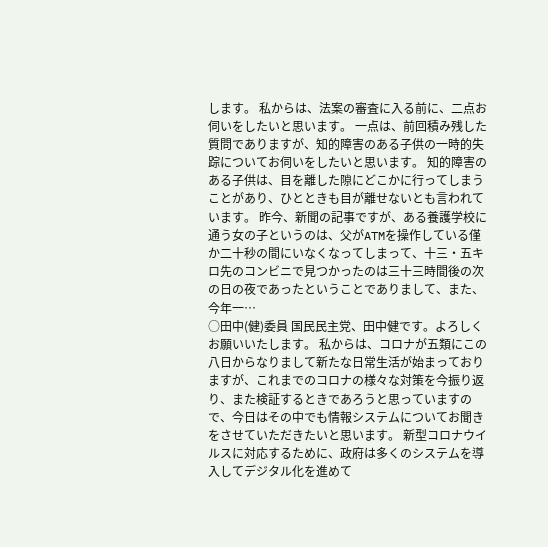します。 私からは、法案の審査に入る前に、二点お伺いをしたいと思います。 一点は、前回積み残した質問でありますが、知的障害のある子供の一時的失踪についてお伺いをしたいと思います。 知的障害のある子供は、目を離した隙にどこかに行ってしまうことがあり、ひとときも目が離せないとも言われています。 昨今、新聞の記事ですが、ある養護学校に通う女の子というのは、父がATMを操作している僅か二十秒の間にいなくなってしまって、十三・五キロ先のコンビニで見つかったのは三十三時間後の次の日の夜であったということでありまして、また、今年一…
○田中(健)委員 国民民主党、田中健です。よろしくお願いいたします。 私からは、コロナが五類にこの八日からなりまして新たな日常生活が始まっておりますが、これまでのコロナの様々な対策を今振り返り、また検証するときであろうと思っていますので、今日はその中でも情報システムについてお聞きをさせていただきたいと思います。 新型コロナウイルスに対応するために、政府は多くのシステムを導入してデジタル化を進めて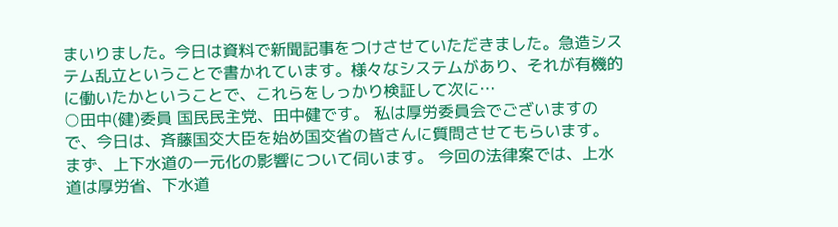まいりました。今日は資料で新聞記事をつけさせていただきました。急造システム乱立ということで書かれています。様々なシステムがあり、それが有機的に働いたかということで、これらをしっかり検証して次に…
○田中(健)委員 国民民主党、田中健です。 私は厚労委員会でございますので、今日は、斉藤国交大臣を始め国交省の皆さんに質問させてもらいます。 まず、上下水道の一元化の影響について伺います。 今回の法律案では、上水道は厚労省、下水道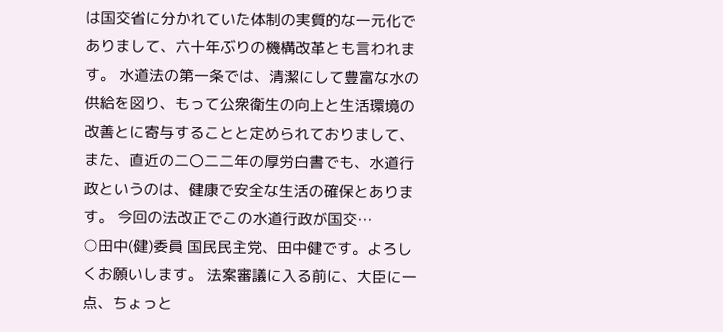は国交省に分かれていた体制の実質的な一元化でありまして、六十年ぶりの機構改革とも言われます。 水道法の第一条では、清潔にして豊富な水の供給を図り、もって公衆衛生の向上と生活環境の改善とに寄与することと定められておりまして、また、直近の二〇二二年の厚労白書でも、水道行政というのは、健康で安全な生活の確保とあります。 今回の法改正でこの水道行政が国交…
○田中(健)委員 国民民主党、田中健です。よろしくお願いします。 法案審議に入る前に、大臣に一点、ちょっと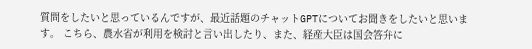質問をしたいと思っているんですが、最近話題のチャットGPTについてお聞きをしたいと思います。 こちら、農水省が利用を検討と言い出したり、また、経産大臣は国会答弁に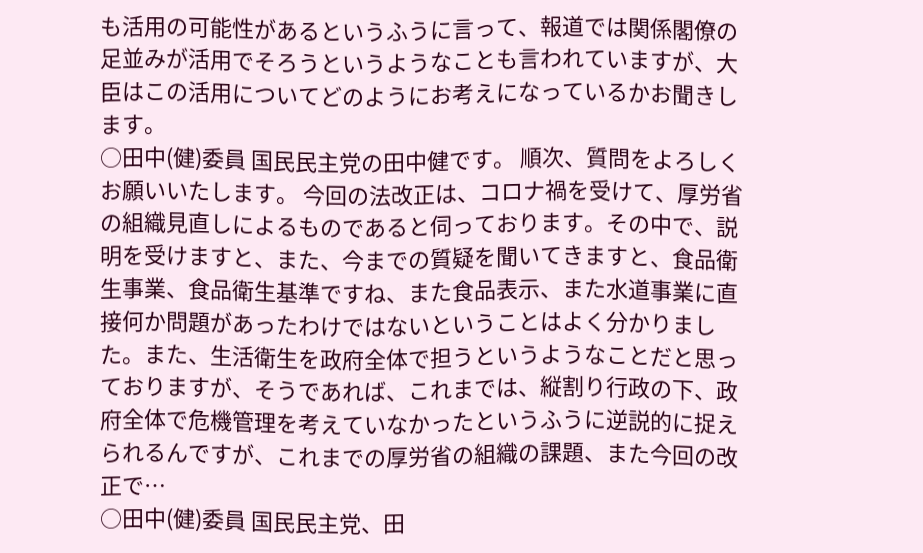も活用の可能性があるというふうに言って、報道では関係閣僚の足並みが活用でそろうというようなことも言われていますが、大臣はこの活用についてどのようにお考えになっているかお聞きします。
○田中(健)委員 国民民主党の田中健です。 順次、質問をよろしくお願いいたします。 今回の法改正は、コロナ禍を受けて、厚労省の組織見直しによるものであると伺っております。その中で、説明を受けますと、また、今までの質疑を聞いてきますと、食品衛生事業、食品衛生基準ですね、また食品表示、また水道事業に直接何か問題があったわけではないということはよく分かりました。また、生活衛生を政府全体で担うというようなことだと思っておりますが、そうであれば、これまでは、縦割り行政の下、政府全体で危機管理を考えていなかったというふうに逆説的に捉えられるんですが、これまでの厚労省の組織の課題、また今回の改正で…
○田中(健)委員 国民民主党、田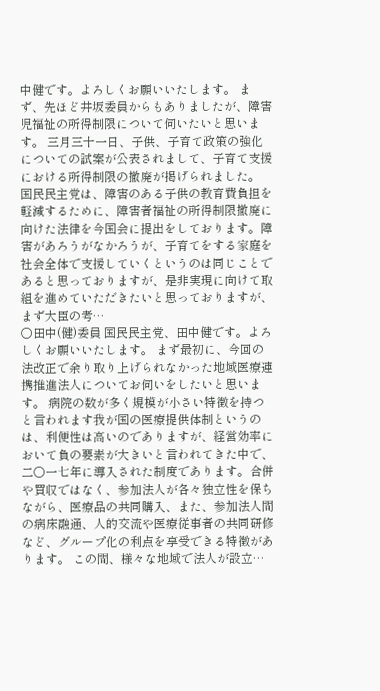中健です。よろしくお願いいたします。 まず、先ほど井坂委員からもありましたが、障害児福祉の所得制限について伺いたいと思います。 三月三十一日、子供、子育て政策の強化についての試案が公表されまして、子育て支援における所得制限の撤廃が掲げられました。 国民民主党は、障害のある子供の教育費負担を軽減するために、障害者福祉の所得制限撤廃に向けた法律を今国会に提出をしております。障害があろうがなかろうが、子育てをする家庭を社会全体で支援していくというのは同じことであると思っておりますが、是非実現に向けて取組を進めていただきたいと思っておりますが、まず大臣の考…
○田中(健)委員 国民民主党、田中健です。よろしくお願いいたします。 まず最初に、今回の法改正で余り取り上げられなかった地域医療連携推進法人についてお伺いをしたいと思います。 病院の数が多く規模が小さい特徴を持つと言われます我が国の医療提供体制というのは、利便性は高いのでありますが、経営効率において負の要素が大きいと言われてきた中で、二〇一七年に導入された制度であります。合併や買収ではなく、参加法人が各々独立性を保ちながら、医療品の共同購入、また、参加法人間の病床融通、人的交流や医療従事者の共同研修など、グループ化の利点を享受できる特徴があります。 この間、様々な地域で法人が設立…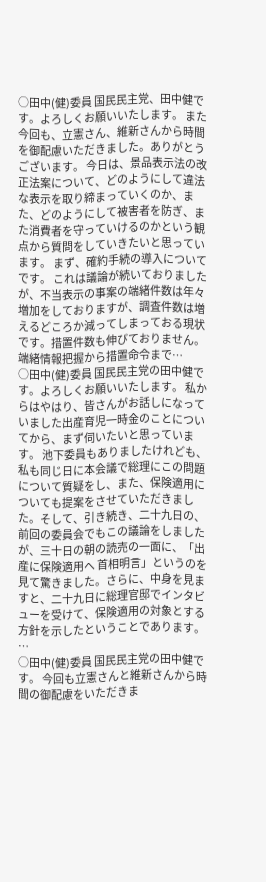○田中(健)委員 国民民主党、田中健です。よろしくお願いいたします。 また今回も、立憲さん、維新さんから時間を御配慮いただきました。ありがとうございます。 今日は、景品表示法の改正法案について、どのようにして違法な表示を取り締まっていくのか、また、どのようにして被害者を防ぎ、また消費者を守っていけるのかという観点から質問をしていきたいと思っています。 まず、確約手続の導入についてです。 これは議論が続いておりましたが、不当表示の事案の端緒件数は年々増加をしておりますが、調査件数は増えるどころか減ってしまっておる現状です。措置件数も伸びておりません。端緒情報把握から措置命令まで…
○田中(健)委員 国民民主党の田中健です。よろしくお願いいたします。 私からはやはり、皆さんがお話しになっていました出産育児一時金のことについてから、まず伺いたいと思っています。 池下委員もありましたけれども、私も同じ日に本会議で総理にこの問題について質疑をし、また、保険適用についても提案をさせていただきました。そして、引き続き、二十九日の、前回の委員会でもこの議論をしましたが、三十日の朝の読売の一面に、「出産に保険適用へ 首相明言」というのを見て驚きました。さらに、中身を見ますと、二十九日に総理官邸でインタビューを受けて、保険適用の対象とする方針を示したということであります。 …
○田中(健)委員 国民民主党の田中健です。 今回も立憲さんと維新さんから時間の御配慮をいただきま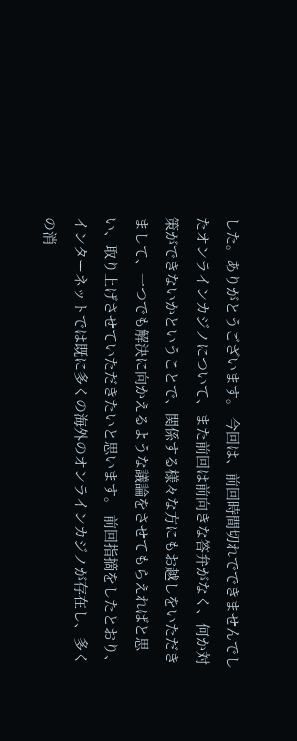した。ありがとうございます。 今回は、前回時間切れでできませんでしたオンラインカジノについて、また前回は前向きな答弁がなく、何か対策ができないかということで、関係する様々な方にもお越しをいただきまして、一つでも解決に向かえるような議論をさせてもらえればと思い、取り上げさせていただきたいと思います。 前回指摘をしたとおり、インターネットでは既に多くの海外のオンラインカジノが存在し、多くの消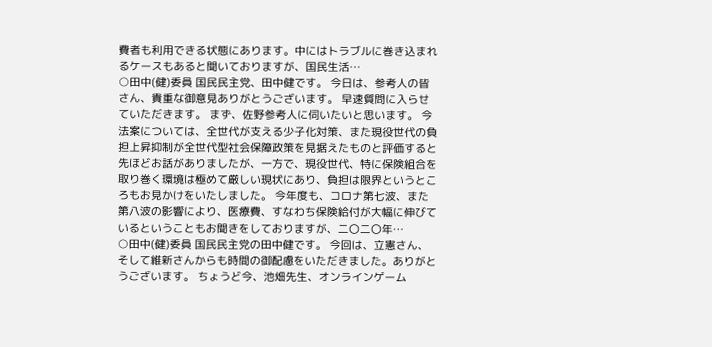費者も利用できる状態にあります。中にはトラブルに巻き込まれるケースもあると聞いておりますが、国民生活…
○田中(健)委員 国民民主党、田中健です。 今日は、参考人の皆さん、貴重な御意見ありがとうございます。 早速質問に入らせていただきます。 まず、佐野参考人に伺いたいと思います。 今法案については、全世代が支える少子化対策、また現役世代の負担上昇抑制が全世代型社会保障政策を見据えたものと評価すると先ほどお話がありましたが、一方で、現役世代、特に保険組合を取り巻く環境は極めて厳しい現状にあり、負担は限界というところもお見かけをいたしました。 今年度も、コロナ第七波、また第八波の影響により、医療費、すなわち保険給付が大幅に伸びているということもお聞きをしておりますが、二〇二〇年…
○田中(健)委員 国民民主党の田中健です。 今回は、立憲さん、そして維新さんからも時間の御配慮をいただきました。ありがとうございます。 ちょうど今、池畑先生、オンラインゲーム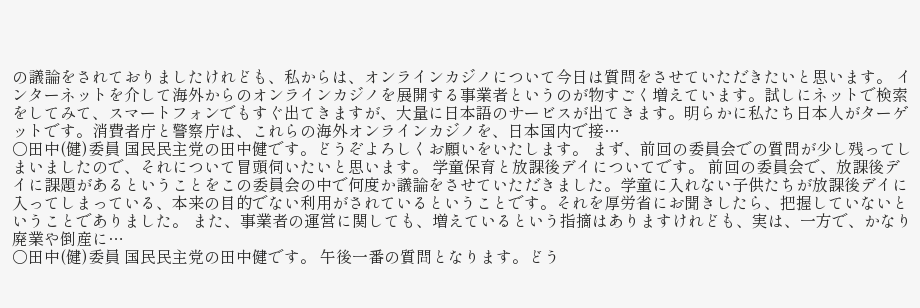の議論をされておりましたけれども、私からは、オンラインカジノについて今日は質問をさせていただきたいと思います。 インターネットを介して海外からのオンラインカジノを展開する事業者というのが物すごく増えています。試しにネットで検索をしてみて、スマートフォンでもすぐ出てきますが、大量に日本語のサービスが出てきます。明らかに私たち日本人がターゲットです。消費者庁と警察庁は、これらの海外オンラインカジノを、日本国内で接…
○田中(健)委員 国民民主党の田中健です。どうぞよろしくお願いをいたします。 まず、前回の委員会での質問が少し残ってしまいましたので、それについて冒頭伺いたいと思います。 学童保育と放課後デイについてです。 前回の委員会で、放課後デイに課題があるということをこの委員会の中で何度か議論をさせていただきました。学童に入れない子供たちが放課後デイに入ってしまっている、本来の目的でない利用がされているということです。それを厚労省にお聞きしたら、把握していないということでありました。 また、事業者の運営に関しても、増えているという指摘はありますけれども、実は、一方で、かなり廃業や倒産に…
○田中(健)委員 国民民主党の田中健です。 午後一番の質問となります。どう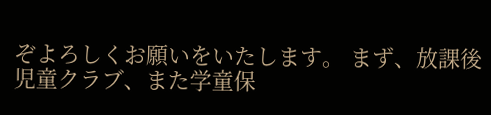ぞよろしくお願いをいたします。 まず、放課後児童クラブ、また学童保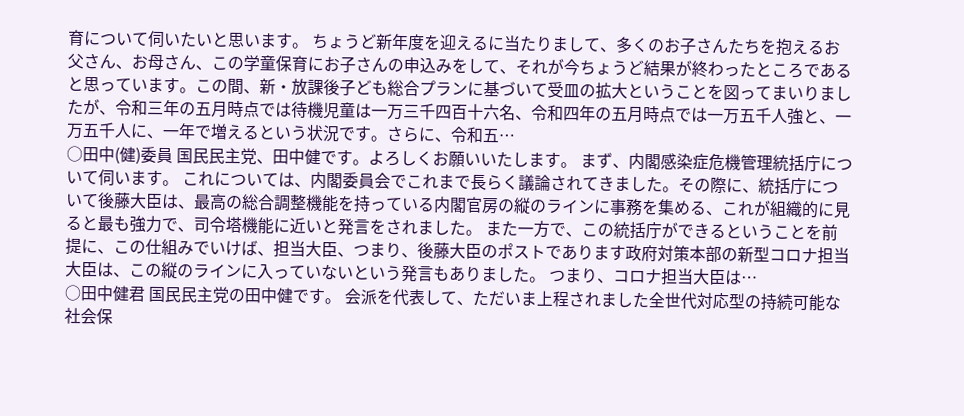育について伺いたいと思います。 ちょうど新年度を迎えるに当たりまして、多くのお子さんたちを抱えるお父さん、お母さん、この学童保育にお子さんの申込みをして、それが今ちょうど結果が終わったところであると思っています。この間、新・放課後子ども総合プランに基づいて受皿の拡大ということを図ってまいりましたが、令和三年の五月時点では待機児童は一万三千四百十六名、令和四年の五月時点では一万五千人強と、一万五千人に、一年で増えるという状況です。さらに、令和五…
○田中(健)委員 国民民主党、田中健です。よろしくお願いいたします。 まず、内閣感染症危機管理統括庁について伺います。 これについては、内閣委員会でこれまで長らく議論されてきました。その際に、統括庁について後藤大臣は、最高の総合調整機能を持っている内閣官房の縦のラインに事務を集める、これが組織的に見ると最も強力で、司令塔機能に近いと発言をされました。 また一方で、この統括庁ができるということを前提に、この仕組みでいけば、担当大臣、つまり、後藤大臣のポストであります政府対策本部の新型コロナ担当大臣は、この縦のラインに入っていないという発言もありました。 つまり、コロナ担当大臣は…
○田中健君 国民民主党の田中健です。 会派を代表して、ただいま上程されました全世代対応型の持続可能な社会保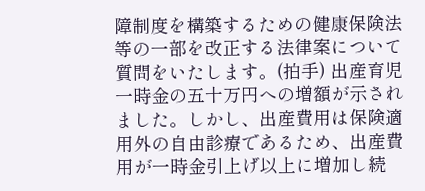障制度を構築するための健康保険法等の一部を改正する法律案について質問をいたします。(拍手) 出産育児一時金の五十万円への増額が示されました。しかし、出産費用は保険適用外の自由診療であるため、出産費用が一時金引上げ以上に増加し続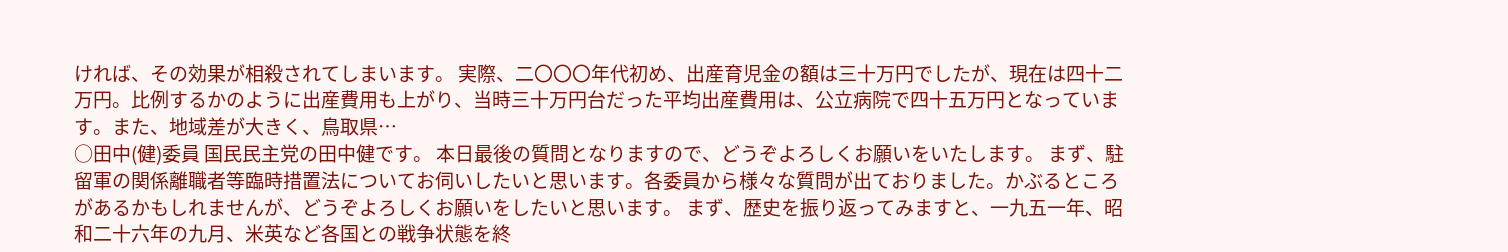ければ、その効果が相殺されてしまいます。 実際、二〇〇〇年代初め、出産育児金の額は三十万円でしたが、現在は四十二万円。比例するかのように出産費用も上がり、当時三十万円台だった平均出産費用は、公立病院で四十五万円となっています。また、地域差が大きく、鳥取県…
○田中(健)委員 国民民主党の田中健です。 本日最後の質問となりますので、どうぞよろしくお願いをいたします。 まず、駐留軍の関係離職者等臨時措置法についてお伺いしたいと思います。各委員から様々な質問が出ておりました。かぶるところがあるかもしれませんが、どうぞよろしくお願いをしたいと思います。 まず、歴史を振り返ってみますと、一九五一年、昭和二十六年の九月、米英など各国との戦争状態を終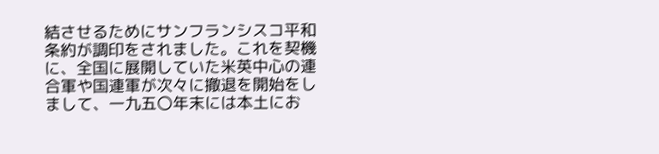結させるためにサンフランシスコ平和条約が調印をされました。これを契機に、全国に展開していた米英中心の連合軍や国連軍が次々に撤退を開始をしまして、一九五〇年末には本土にお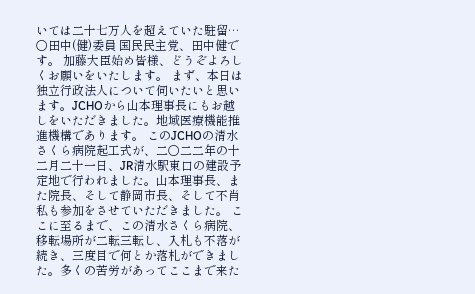いては二十七万人を超えていた駐留…
○田中(健)委員 国民民主党、田中健です。 加藤大臣始め皆様、どうぞよろしくお願いをいたします。 まず、本日は独立行政法人について伺いたいと思います。JCHOから山本理事長にもお越しをいただきました。地域医療機能推進機構であります。 このJCHOの清水さくら病院起工式が、二〇二二年の十二月二十一日、JR清水駅東口の建設予定地で行われました。山本理事長、また院長、そして静岡市長、そして不肖私も参加をさせていただきました。 ここに至るまで、この清水さくら病院、移転場所が二転三転し、入札も不落が続き、三度目で何とか落札ができました。多くの苦労があってここまで来た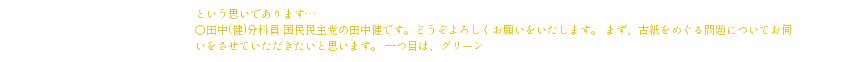という思いであります…
○田中(健)分科員 国民民主党の田中健です。どうぞよろしくお願いをいたします。 まず、古紙をめぐる問題についてお伺いをさせていただきたいと思います。 一つ目は、グリーン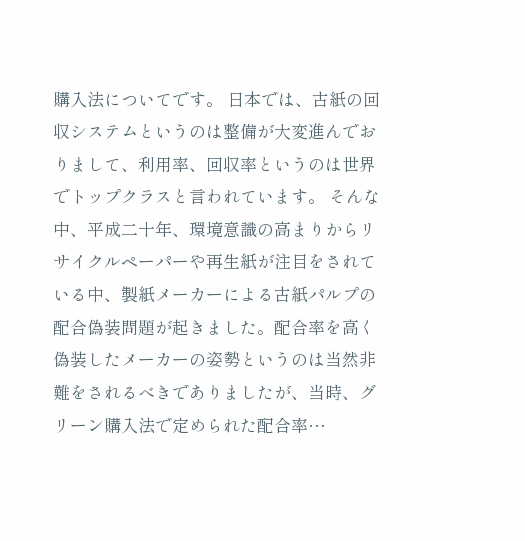購入法についてです。 日本では、古紙の回収システムというのは整備が大変進んでおりまして、利用率、回収率というのは世界でトップクラスと言われています。 そんな中、平成二十年、環境意識の高まりからリサイクルペーパーや再生紙が注目をされている中、製紙メーカーによる古紙パルプの配合偽装問題が起きました。配合率を高く偽装したメーカーの姿勢というのは当然非難をされるべきでありましたが、当時、グリーン購入法で定められた配合率…